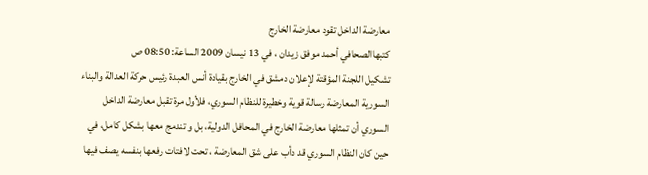معارضة الداخل تقود معارضة الخارج
كتبهاالصحافي أحمد موفق زيدان ، في 13 نيسان 2009 الساعة: 08:50 ص
تشكيل اللجنة المؤقتة لإعلان دمشق في الخارج بقيادة أنس العبدة رئيس حركة العدالة والبناء السورية المعارضة رسالة قوية وخطيرة للنظام السوري، فلأول مرة تقبل معارضة الداخل السوري أن تمثلها معارضة الخارج في المحافل الدولية، بل و تندمج معها بشكل كامل، في حين كان النظام السوري قد دأب على شق المعارضة ، تحت لافتات رفعها بنفسه يصف فيها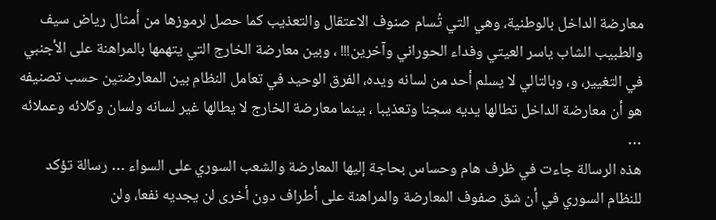معارضة الداخل بالوطنية، وهي التي تُسام صنوف الاعتقال والتعذيب كما حصل لرموزها من أمثال رياض سيف والطبيب الشاب ياسر العيتي وفداء الحوراني وآخرين!!! ، وبين معارضة الخارج التي يتهمها بالمراهنة على الأجنبي في التغيير، و، وبالتالي لا يسلم أحد من لسانه ويده، الفرق الوحيد في تعامل النظام بين المعارضتين حسب تصنيفه هو أن معارضة الداخل تطالها يديه سجنا وتعذيبا ، بينما معارضة الخارج لا يطالها غير لسانه ولسان وكلائه وعملائه …
هذه الرسالة جاءت في ظرف هام وحساس بحاجة إليها المعارضة والشعب السوري على السواء … رسالة تؤكد للنظام السوري في أن شق صفوف المعارضة والمراهنة على أطراف دون أخرى لن يجديه نفعا، ولن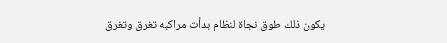يكون ذلك طوق نجاة لنظام بدأت مراكبه تغرق وتغرق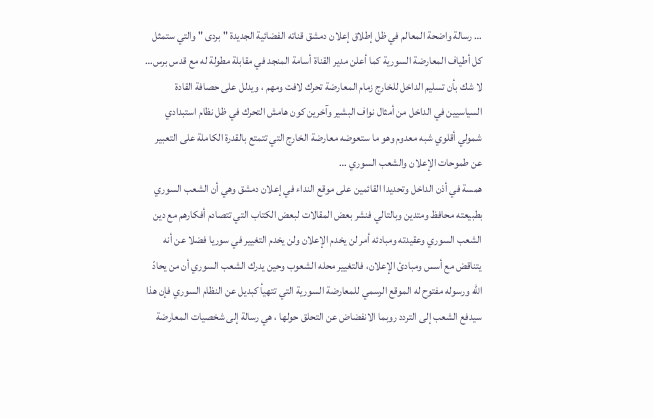… رسالة واضحة المعالم في ظل إطلاق إعلان دمشق قناته الفضائية الجديدة " بردى " والتي ستمثل كل أطياف المعارضة السورية كما أعلن مدير القناة أسامة المنجد في مقابلة مطولة له مع قدس برس…
لا شك بأن تسليم الداخل للخارج زمام المعارضة تحرك لافت ومهم ، ويدلل على حصافة القادة السياسيين في الداخل من أمثال نواف البشير وآخرين كون هامش التحرك في ظل نظام استبدادي شمولي أقلوي شبه معدوم وهو ما ستعوضه معارضة الخارج التي تتمتع بالقدرة الكاملة على التعبير عن طموحات الإعلان والشعب السوري …
همسة في أذن الداخل وتحديدا القائمين على موقع النداء في إعلان دمشق وهي أن الشعب السوري بطبيعته محافظ ومتدين وبالتالي فنشر بعض المقالات لبعض الكتاب التي تتصادم أفكارهم مع دين الشعب السوري وعقيدته ومبادئه أمر لن يخدم الإعلان ولن يخدم التغيير في سوريا فضلا عن أنه يتناقض مع أسس ومبادئ الإعلان، فالتغيير محله الشعوب وحين يدرك الشعب السوري أن من يحادّ الله ورسوله مفتوح له الموقع الرسمي للمعارضة السورية التي تتهيأ كبديل عن النظام السوري فإن هذا سيدفع الشعب إلى التردد روبما الانفضاض عن التحلق حولها ، هي رسالة إلى شخصيات المعارضة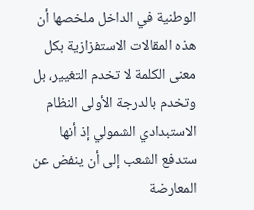الوطنية في الداخل ملخصها أن هذه المقالات الاستفزازية بكل معنى الكلمة لا تخدم التغيير، بل وتخدم بالدرجة الأولى النظام الاستبدادي الشمولي إذ أنها ستدفع الشعب إلى أن ينفض عن المعارضة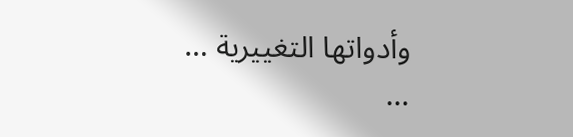وأدواتها التغييرية …
…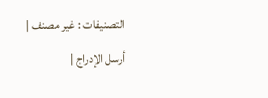التصنيفات : غير مصنف | أرسل الإدراج |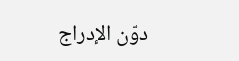دوّن الإدراج